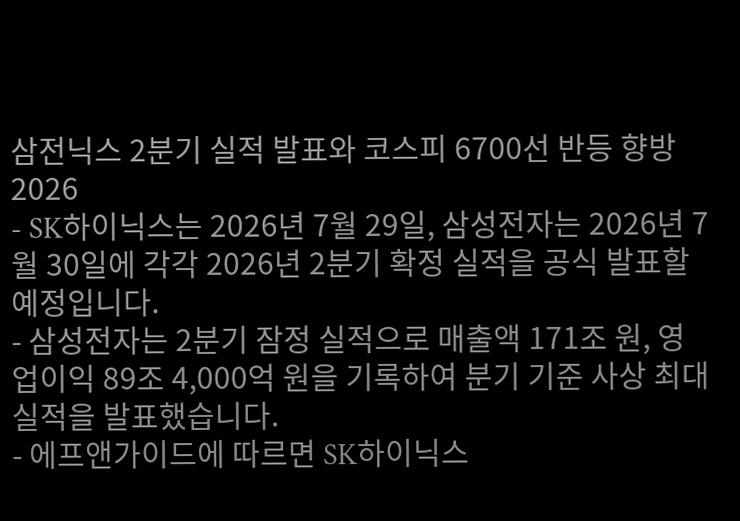삼전닉스 2분기 실적 발표와 코스피 6700선 반등 향방 2026
- SK하이닉스는 2026년 7월 29일, 삼성전자는 2026년 7월 30일에 각각 2026년 2분기 확정 실적을 공식 발표할 예정입니다.
- 삼성전자는 2분기 잠정 실적으로 매출액 171조 원, 영업이익 89조 4,000억 원을 기록하여 분기 기준 사상 최대 실적을 발표했습니다.
- 에프앤가이드에 따르면 SK하이닉스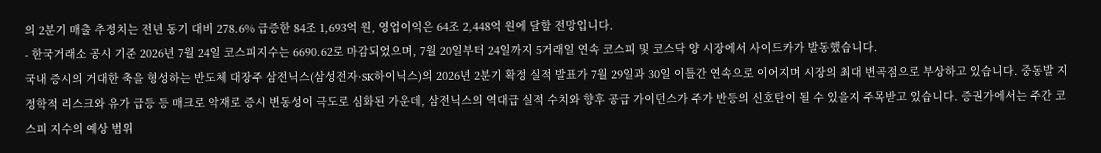의 2분기 매출 추정치는 전년 동기 대비 278.6% 급증한 84조 1,693억 원, 영업이익은 64조 2,448억 원에 달할 전망입니다.
- 한국거래소 공시 기준 2026년 7월 24일 코스피지수는 6690.62로 마감되었으며, 7월 20일부터 24일까지 5거래일 연속 코스피 및 코스닥 양 시장에서 사이드카가 발동했습니다.
국내 증시의 거대한 축을 형성하는 반도체 대장주 삼전닉스(삼성전자·SK하이닉스)의 2026년 2분기 확정 실적 발표가 7월 29일과 30일 이틀간 연속으로 이어지며 시장의 최대 변곡점으로 부상하고 있습니다. 중동발 지정학적 리스크와 유가 급등 등 매크로 악재로 증시 변동성이 극도로 심화된 가운데, 삼전닉스의 역대급 실적 수치와 향후 공급 가이던스가 주가 반등의 신호탄이 될 수 있을지 주목받고 있습니다. 증권가에서는 주간 코스피 지수의 예상 범위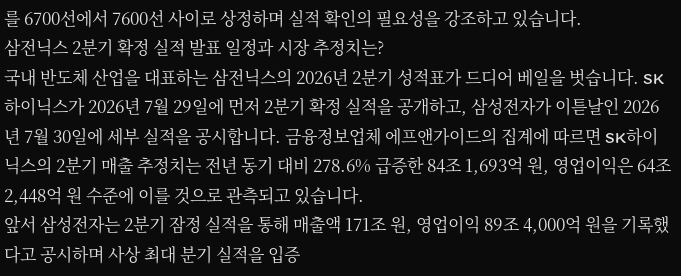를 6700선에서 7600선 사이로 상정하며 실적 확인의 필요성을 강조하고 있습니다.
삼전닉스 2분기 확정 실적 발표 일정과 시장 추정치는?
국내 반도체 산업을 대표하는 삼전닉스의 2026년 2분기 성적표가 드디어 베일을 벗습니다. SK하이닉스가 2026년 7월 29일에 먼저 2분기 확정 실적을 공개하고, 삼성전자가 이튿날인 2026년 7월 30일에 세부 실적을 공시합니다. 금융정보업체 에프앤가이드의 집계에 따르면 SK하이닉스의 2분기 매출 추정치는 전년 동기 대비 278.6% 급증한 84조 1,693억 원, 영업이익은 64조 2,448억 원 수준에 이를 것으로 관측되고 있습니다.
앞서 삼성전자는 2분기 잠정 실적을 통해 매출액 171조 원, 영업이익 89조 4,000억 원을 기록했다고 공시하며 사상 최대 분기 실적을 입증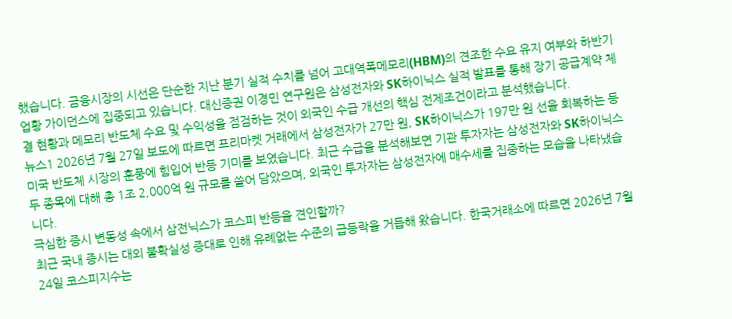했습니다. 금융시장의 시선은 단순한 지난 분기 실적 수치를 넘어 고대역폭메모리(HBM)의 견조한 수요 유지 여부와 하반기 업황 가이던스에 집중되고 있습니다. 대신증권 이경민 연구원은 삼성전자와 SK하이닉스 실적 발표를 통해 장기 공급계약 체결 현황과 메모리 반도체 수요 및 수익성을 점검하는 것이 외국인 수급 개선의 핵심 전제조건이라고 분석했습니다.
뉴스1 2026년 7월 27일 보도에 따르면 프리마켓 거래에서 삼성전자가 27만 원, SK하이닉스가 197만 원 선을 회복하는 등 미국 반도체 시장의 훈풍에 힘입어 반등 기미를 보였습니다. 최근 수급을 분석해보면 기관 투자자는 삼성전자와 SK하이닉스 두 종목에 대해 총 1조 2,000억 원 규모를 쓸어 담았으며, 외국인 투자자는 삼성전자에 매수세를 집중하는 모습을 나타냈습니다.
극심한 증시 변동성 속에서 삼전닉스가 코스피 반등을 견인할까?
최근 국내 증시는 대외 불확실성 증대로 인해 유례없는 수준의 급등락을 거듭해 왔습니다. 한국거래소에 따르면 2026년 7월 24일 코스피지수는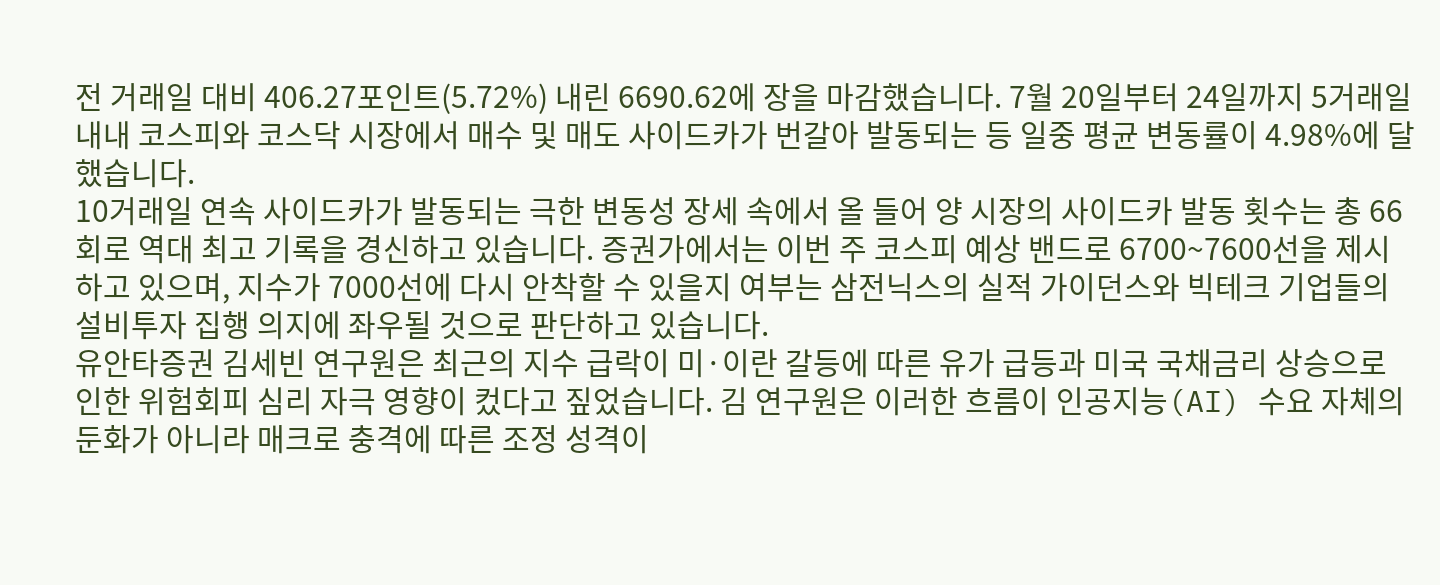전 거래일 대비 406.27포인트(5.72%) 내린 6690.62에 장을 마감했습니다. 7월 20일부터 24일까지 5거래일 내내 코스피와 코스닥 시장에서 매수 및 매도 사이드카가 번갈아 발동되는 등 일중 평균 변동률이 4.98%에 달했습니다.
10거래일 연속 사이드카가 발동되는 극한 변동성 장세 속에서 올 들어 양 시장의 사이드카 발동 횟수는 총 66회로 역대 최고 기록을 경신하고 있습니다. 증권가에서는 이번 주 코스피 예상 밴드로 6700~7600선을 제시하고 있으며, 지수가 7000선에 다시 안착할 수 있을지 여부는 삼전닉스의 실적 가이던스와 빅테크 기업들의 설비투자 집행 의지에 좌우될 것으로 판단하고 있습니다.
유안타증권 김세빈 연구원은 최근의 지수 급락이 미·이란 갈등에 따른 유가 급등과 미국 국채금리 상승으로 인한 위험회피 심리 자극 영향이 컸다고 짚었습니다. 김 연구원은 이러한 흐름이 인공지능(AI) 수요 자체의 둔화가 아니라 매크로 충격에 따른 조정 성격이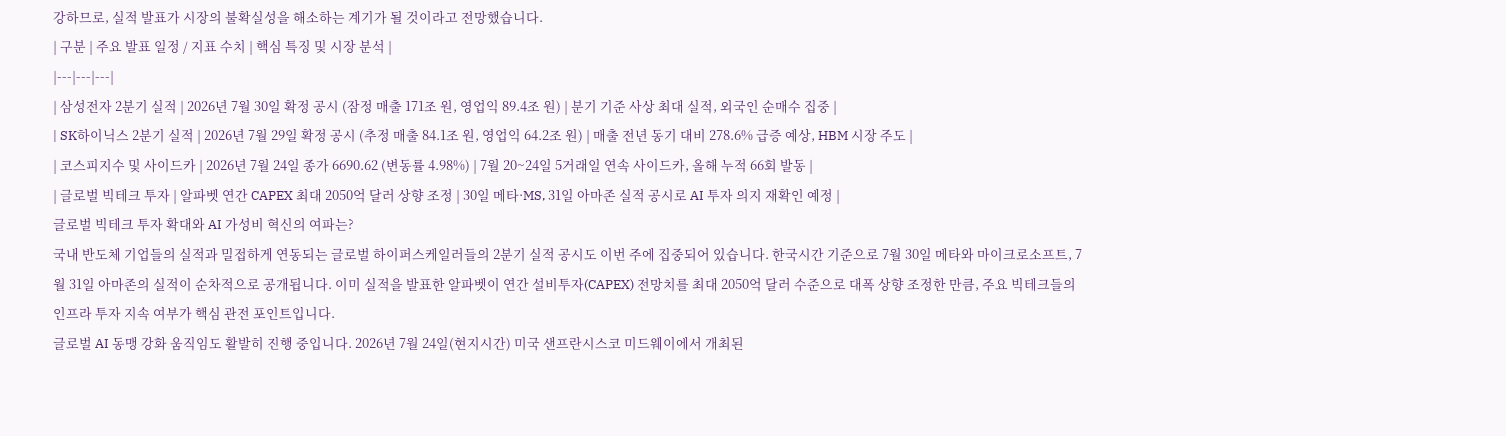강하므로, 실적 발표가 시장의 불확실성을 해소하는 계기가 될 것이라고 전망했습니다.
| 구분 | 주요 발표 일정 / 지표 수치 | 핵심 특징 및 시장 분석 |
|---|---|---|
| 삼성전자 2분기 실적 | 2026년 7월 30일 확정 공시 (잠정 매출 171조 원, 영업익 89.4조 원) | 분기 기준 사상 최대 실적, 외국인 순매수 집중 |
| SK하이닉스 2분기 실적 | 2026년 7월 29일 확정 공시 (추정 매출 84.1조 원, 영업익 64.2조 원) | 매출 전년 동기 대비 278.6% 급증 예상, HBM 시장 주도 |
| 코스피지수 및 사이드카 | 2026년 7월 24일 종가 6690.62 (변동률 4.98%) | 7월 20~24일 5거래일 연속 사이드카, 올해 누적 66회 발동 |
| 글로벌 빅테크 투자 | 알파벳 연간 CAPEX 최대 2050억 달러 상향 조정 | 30일 메타·MS, 31일 아마존 실적 공시로 AI 투자 의지 재확인 예정 |
글로벌 빅테크 투자 확대와 AI 가성비 혁신의 여파는?
국내 반도체 기업들의 실적과 밀접하게 연동되는 글로벌 하이퍼스케일러들의 2분기 실적 공시도 이번 주에 집중되어 있습니다. 한국시간 기준으로 7월 30일 메타와 마이크로소프트, 7월 31일 아마존의 실적이 순차적으로 공개됩니다. 이미 실적을 발표한 알파벳이 연간 설비투자(CAPEX) 전망치를 최대 2050억 달러 수준으로 대폭 상향 조정한 만큼, 주요 빅테크들의 인프라 투자 지속 여부가 핵심 관전 포인트입니다.
글로벌 AI 동맹 강화 움직임도 활발히 진행 중입니다. 2026년 7월 24일(현지시간) 미국 샌프란시스코 미드웨이에서 개최된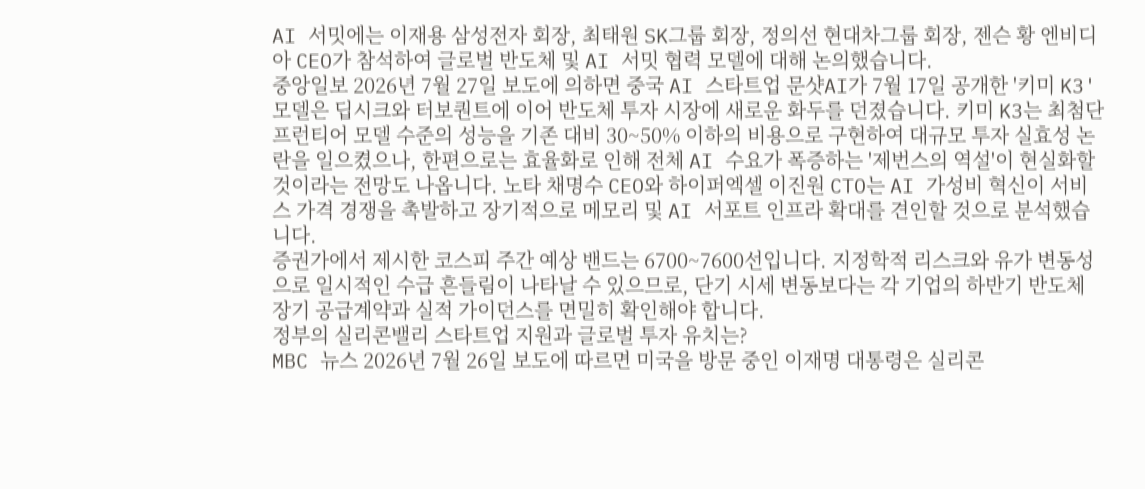AI 서밋에는 이재용 삼성전자 회장, 최태원 SK그룹 회장, 정의선 현대차그룹 회장, 젠슨 황 엔비디아 CEO가 참석하여 글로벌 반도체 및 AI 서밋 협력 모델에 대해 논의했습니다.
중앙일보 2026년 7월 27일 보도에 의하면 중국 AI 스타트업 문샷AI가 7월 17일 공개한 '키미 K3' 모델은 딥시크와 터보퀀트에 이어 반도체 투자 시장에 새로운 화두를 던졌습니다. 키미 K3는 최첨단 프런티어 모델 수준의 성능을 기존 대비 30~50% 이하의 비용으로 구현하여 대규모 투자 실효성 논란을 일으켰으나, 한편으로는 효율화로 인해 전체 AI 수요가 폭증하는 '제번스의 역설'이 현실화할 것이라는 전망도 나옵니다. 노타 채명수 CEO와 하이퍼엑셀 이진원 CTO는 AI 가성비 혁신이 서비스 가격 경쟁을 촉발하고 장기적으로 메모리 및 AI 서포트 인프라 확대를 견인할 것으로 분석했습니다.
증권가에서 제시한 코스피 주간 예상 밴드는 6700~7600선입니다. 지정학적 리스크와 유가 변동성으로 일시적인 수급 흔들림이 나타날 수 있으므로, 단기 시세 변동보다는 각 기업의 하반기 반도체 장기 공급계약과 실적 가이던스를 면밀히 확인해야 합니다.
정부의 실리콘밸리 스타트업 지원과 글로벌 투자 유치는?
MBC 뉴스 2026년 7월 26일 보도에 따르면 미국을 방문 중인 이재명 대통령은 실리콘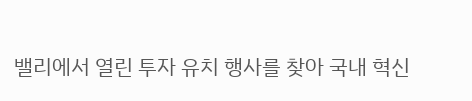밸리에서 열린 투자 유치 행사를 찾아 국내 혁신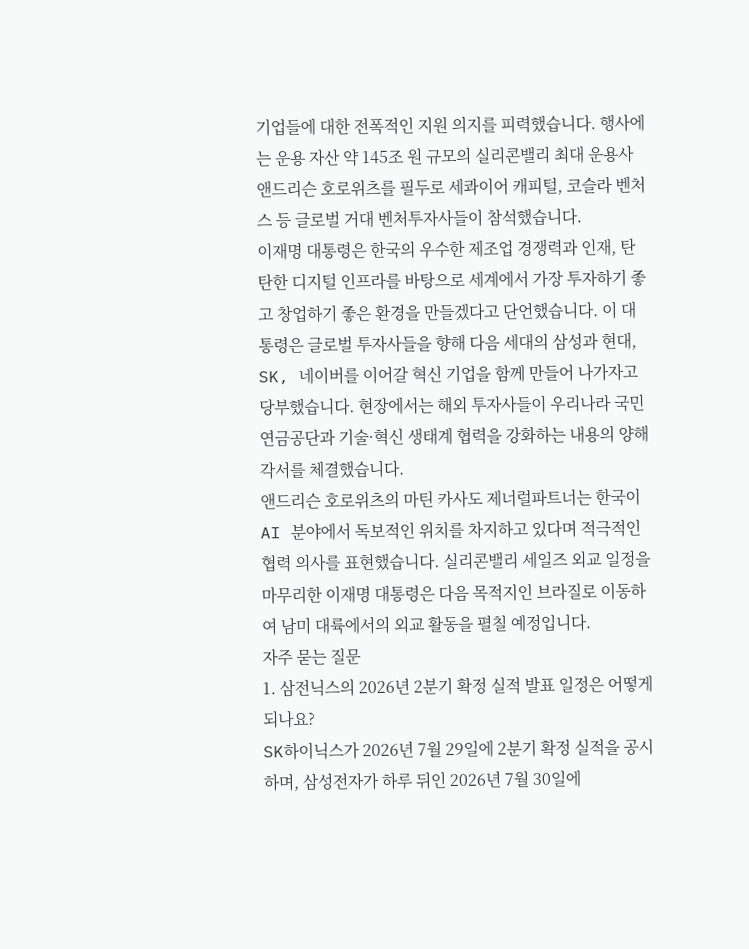기업들에 대한 전폭적인 지원 의지를 피력했습니다. 행사에는 운용 자산 약 145조 원 규모의 실리콘밸리 최대 운용사 앤드리슨 호로위츠를 필두로 세콰이어 캐피털, 코슬라 벤처스 등 글로벌 거대 벤처투자사들이 참석했습니다.
이재명 대통령은 한국의 우수한 제조업 경쟁력과 인재, 탄탄한 디지털 인프라를 바탕으로 세계에서 가장 투자하기 좋고 창업하기 좋은 환경을 만들겠다고 단언했습니다. 이 대통령은 글로벌 투자사들을 향해 다음 세대의 삼성과 현대, SK, 네이버를 이어갈 혁신 기업을 함께 만들어 나가자고 당부했습니다. 현장에서는 해외 투자사들이 우리나라 국민연금공단과 기술·혁신 생태계 협력을 강화하는 내용의 양해각서를 체결했습니다.
앤드리슨 호로위츠의 마틴 카사도 제너럴파트너는 한국이 AI 분야에서 독보적인 위치를 차지하고 있다며 적극적인 협력 의사를 표현했습니다. 실리콘밸리 세일즈 외교 일정을 마무리한 이재명 대통령은 다음 목적지인 브라질로 이동하여 남미 대륙에서의 외교 활동을 펼칠 예정입니다.
자주 묻는 질문
1. 삼전닉스의 2026년 2분기 확정 실적 발표 일정은 어떻게 되나요?
SK하이닉스가 2026년 7월 29일에 2분기 확정 실적을 공시하며, 삼성전자가 하루 뒤인 2026년 7월 30일에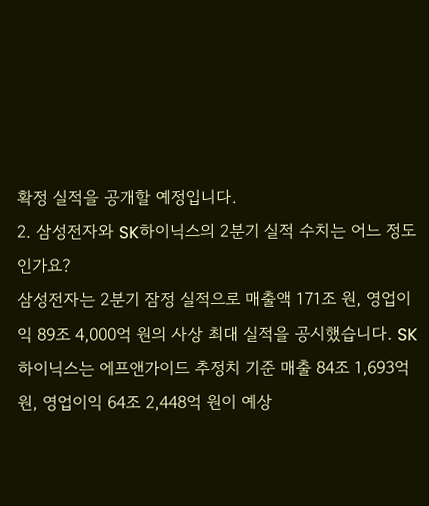확정 실적을 공개할 예정입니다.
2. 삼성전자와 SK하이닉스의 2분기 실적 수치는 어느 정도인가요?
삼성전자는 2분기 잠정 실적으로 매출액 171조 원, 영업이익 89조 4,000억 원의 사상 최대 실적을 공시했습니다. SK하이닉스는 에프앤가이드 추정치 기준 매출 84조 1,693억 원, 영업이익 64조 2,448억 원이 예상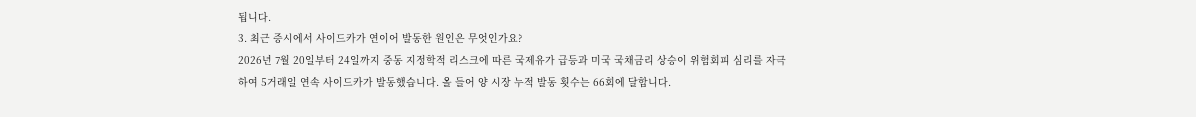됩니다.
3. 최근 증시에서 사이드카가 연이어 발동한 원인은 무엇인가요?
2026년 7월 20일부터 24일까지 중동 지정학적 리스크에 따른 국제유가 급등과 미국 국채금리 상승이 위험회피 심리를 자극하여 5거래일 연속 사이드카가 발동했습니다. 올 들어 양 시장 누적 발동 횟수는 66회에 달합니다.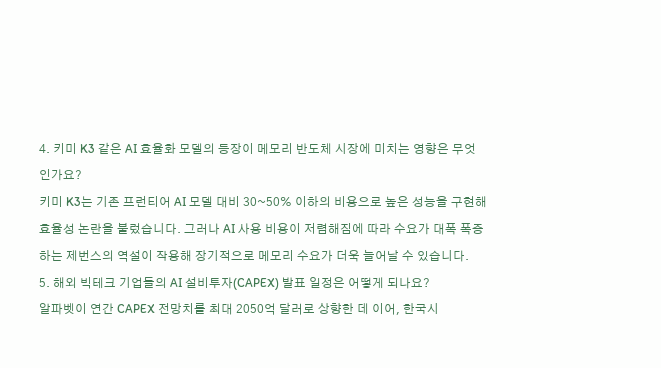4. 키미 K3 같은 AI 효율화 모델의 등장이 메모리 반도체 시장에 미치는 영향은 무엇인가요?
키미 K3는 기존 프런티어 AI 모델 대비 30~50% 이하의 비용으로 높은 성능을 구현해 효율성 논란을 불렀습니다. 그러나 AI 사용 비용이 저렴해짐에 따라 수요가 대폭 폭증하는 제번스의 역설이 작용해 장기적으로 메모리 수요가 더욱 늘어날 수 있습니다.
5. 해외 빅테크 기업들의 AI 설비투자(CAPEX) 발표 일정은 어떻게 되나요?
알파벳이 연간 CAPEX 전망치를 최대 2050억 달러로 상향한 데 이어, 한국시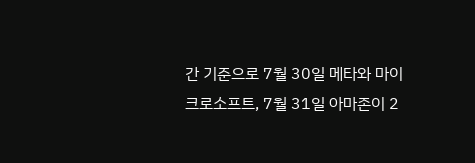간 기준으로 7월 30일 메타와 마이크로소프트, 7월 31일 아마존이 2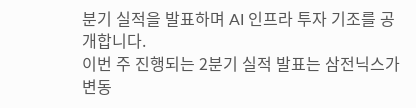분기 실적을 발표하며 AI 인프라 투자 기조를 공개합니다.
이번 주 진행되는 2분기 실적 발표는 삼전닉스가 변동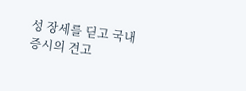성 장세를 딛고 국내 증시의 견고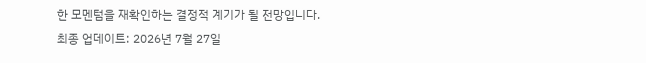한 모멘텀을 재확인하는 결정적 계기가 될 전망입니다.
최종 업데이트: 2026년 7월 27일